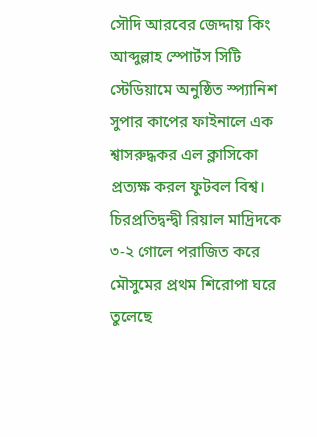সৌদি আরবের জেদ্দায় কিং আব্দুল্লাহ স্পোর্টস সিটি স্টেডিয়ামে অনুষ্ঠিত স্প্যানিশ সুপার কাপের ফাইনালে এক শ্বাসরুদ্ধকর এল ক্লাসিকো প্রত্যক্ষ করল ফুটবল বিশ্ব। চিরপ্রতিদ্বন্দ্বী রিয়াল মাদ্রিদকে ৩-২ গোলে পরাজিত করে মৌসুমের প্রথম শিরোপা ঘরে তুলেছে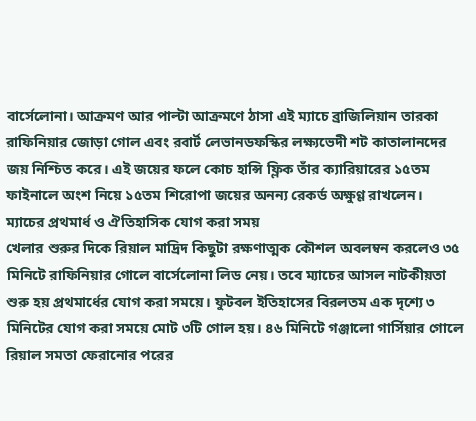বার্সেলোনা। আক্রমণ আর পাল্টা আক্রমণে ঠাসা এই ম্যাচে ব্রাজিলিয়ান তারকা রাফিনিয়ার জোড়া গোল এবং রবার্ট লেভানডফস্কির লক্ষ্যভেদী শট কাতালানদের জয় নিশ্চিত করে। এই জয়ের ফলে কোচ হান্সি ফ্লিক তাঁর ক্যারিয়ারের ১৫তম ফাইনালে অংশ নিয়ে ১৫তম শিরোপা জয়ের অনন্য রেকর্ড অক্ষুণ্ণ রাখলেন।
ম্যাচের প্রথমার্ধ ও ঐতিহাসিক যোগ করা সময়
খেলার শুরুর দিকে রিয়াল মাদ্রিদ কিছুটা রক্ষণাত্মক কৌশল অবলম্বন করলেও ৩৫ মিনিটে রাফিনিয়ার গোলে বার্সেলোনা লিড নেয়। তবে ম্যাচের আসল নাটকীয়তা শুরু হয় প্রথমার্ধের যোগ করা সময়ে। ফুটবল ইতিহাসের বিরলতম এক দৃশ্যে ৩ মিনিটের যোগ করা সময়ে মোট ৩টি গোল হয়। ৪৬ মিনিটে গঞ্জালো গার্সিয়ার গোলে রিয়াল সমতা ফেরানোর পরের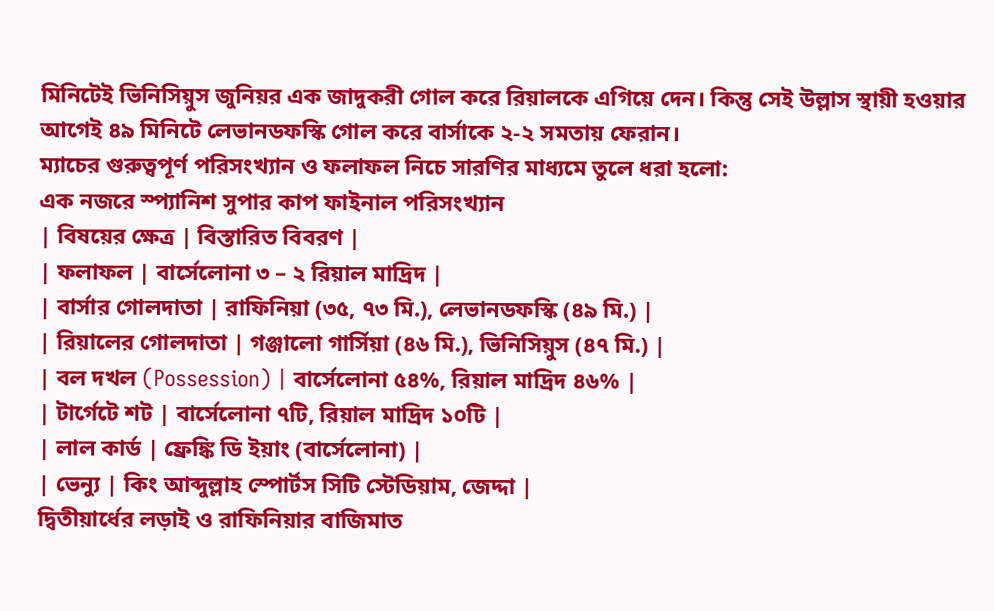মিনিটেই ভিনিসিয়ুস জুনিয়র এক জাদুকরী গোল করে রিয়ালকে এগিয়ে দেন। কিন্তু সেই উল্লাস স্থায়ী হওয়ার আগেই ৪৯ মিনিটে লেভানডফস্কি গোল করে বার্সাকে ২-২ সমতায় ফেরান।
ম্যাচের গুরুত্বপূর্ণ পরিসংখ্যান ও ফলাফল নিচে সারণির মাধ্যমে তুলে ধরা হলো:
এক নজরে স্প্যানিশ সুপার কাপ ফাইনাল পরিসংখ্যান
| বিষয়ের ক্ষেত্র | বিস্তারিত বিবরণ |
| ফলাফল | বার্সেলোনা ৩ – ২ রিয়াল মাদ্রিদ |
| বার্সার গোলদাতা | রাফিনিয়া (৩৫, ৭৩ মি.), লেভানডফস্কি (৪৯ মি.) |
| রিয়ালের গোলদাতা | গঞ্জালো গার্সিয়া (৪৬ মি.), ভিনিসিয়ুস (৪৭ মি.) |
| বল দখল (Possession) | বার্সেলোনা ৫৪%, রিয়াল মাদ্রিদ ৪৬% |
| টার্গেটে শট | বার্সেলোনা ৭টি, রিয়াল মাদ্রিদ ১০টি |
| লাল কার্ড | ফ্রেঙ্কি ডি ইয়াং (বার্সেলোনা) |
| ভেন্যু | কিং আব্দুল্লাহ স্পোর্টস সিটি স্টেডিয়াম, জেদ্দা |
দ্বিতীয়ার্ধের লড়াই ও রাফিনিয়ার বাজিমাত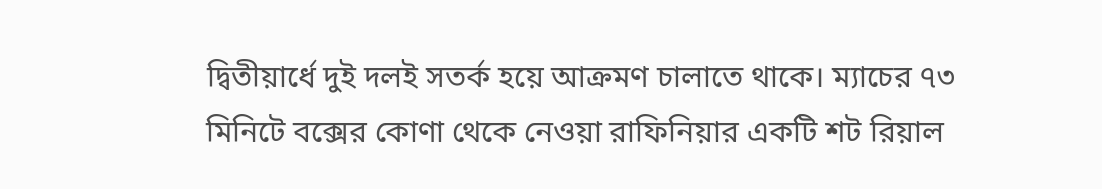দ্বিতীয়ার্ধে দুই দলই সতর্ক হয়ে আক্রমণ চালাতে থাকে। ম্যাচের ৭৩ মিনিটে বক্সের কোণা থেকে নেওয়া রাফিনিয়ার একটি শট রিয়াল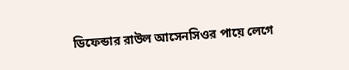ডিফেন্ডার রাউল আসেনসিওর পায়ে লেগে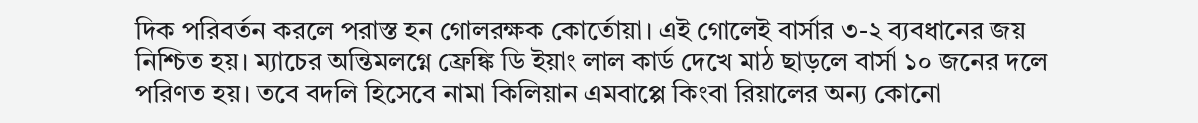দিক পরিবর্তন করলে পরাস্ত হন গোলরক্ষক কোর্তোয়া। এই গোলেই বার্সার ৩-২ ব্যবধানের জয় নিশ্চিত হয়। ম্যাচের অন্তিমলগ্নে ফ্রেঙ্কি ডি ইয়াং লাল কার্ড দেখে মাঠ ছাড়লে বার্সা ১০ জনের দলে পরিণত হয়। তবে বদলি হিসেবে নামা কিলিয়ান এমবাপ্পে কিংবা রিয়ালের অন্য কোনো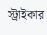স্ট্রাইকার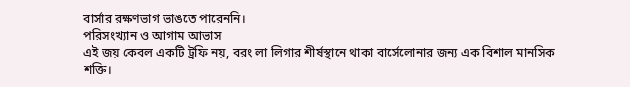বার্সার রক্ষণভাগ ভাঙতে পারেননি।
পরিসংখ্যান ও আগাম আভাস
এই জয় কেবল একটি ট্রফি নয়, বরং লা লিগার শীর্ষস্থানে থাকা বার্সেলোনার জন্য এক বিশাল মানসিক শক্তি।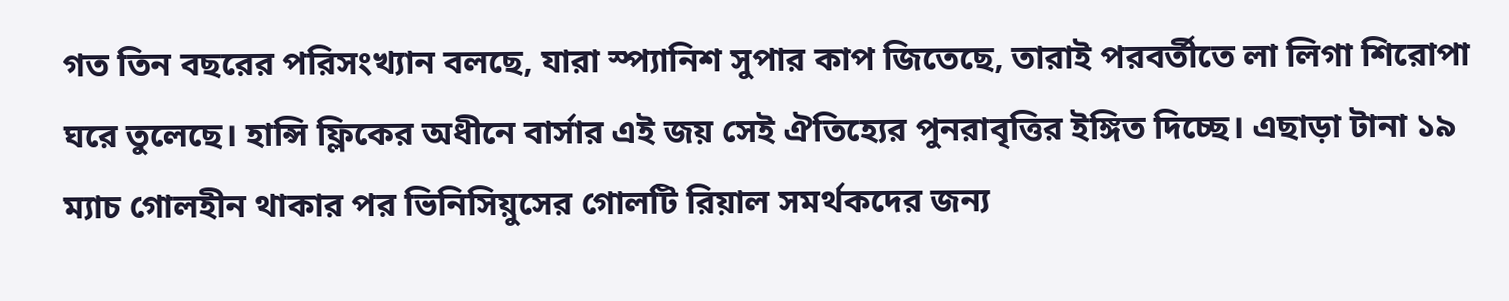গত তিন বছরের পরিসংখ্যান বলছে, যারা স্প্যানিশ সুপার কাপ জিতেছে, তারাই পরবর্তীতে লা লিগা শিরোপা ঘরে তুলেছে। হান্সি ফ্লিকের অধীনে বার্সার এই জয় সেই ঐতিহ্যের পুনরাবৃত্তির ইঙ্গিত দিচ্ছে। এছাড়া টানা ১৯ ম্যাচ গোলহীন থাকার পর ভিনিসিয়ুসের গোলটি রিয়াল সমর্থকদের জন্য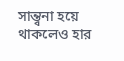সান্ত্বনা হয়ে থাকলেও হার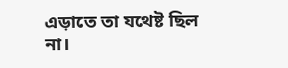এড়াতে তা যথেষ্ট ছিল না।